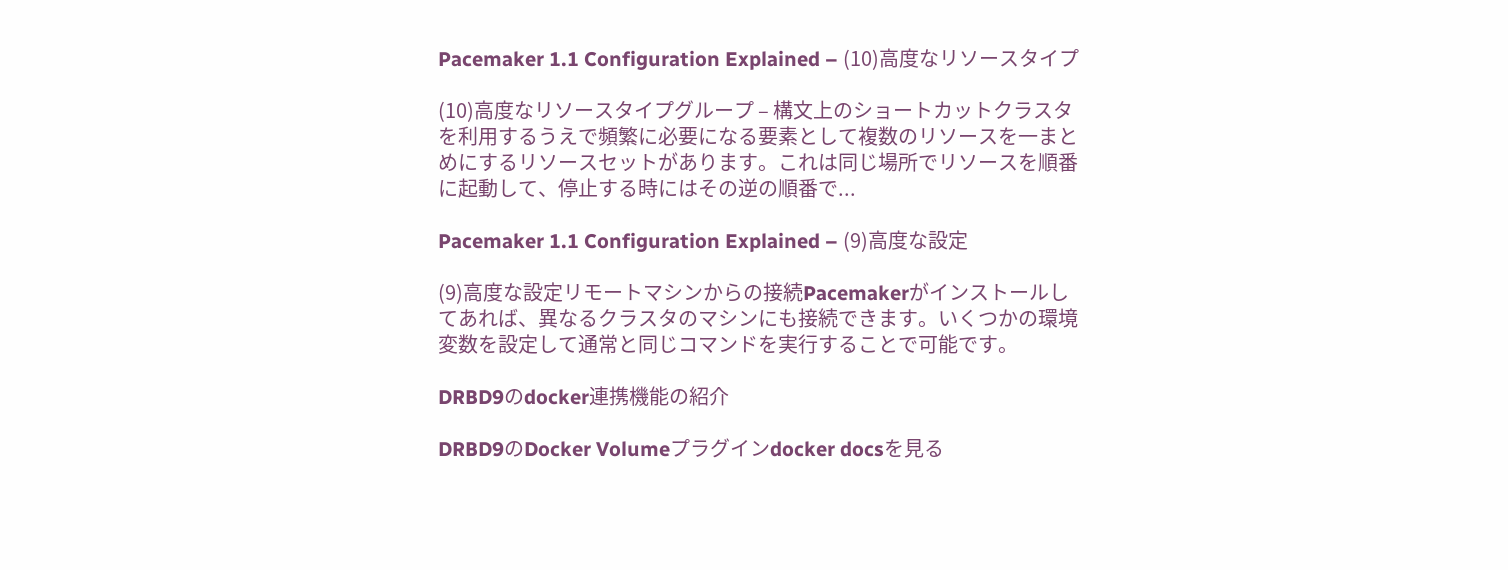Pacemaker 1.1 Configuration Explained – (10)高度なリソースタイプ

(10)高度なリソースタイプグループ – 構文上のショートカットクラスタを利用するうえで頻繁に必要になる要素として複数のリソースを一まとめにするリソースセットがあります。これは同じ場所でリソースを順番に起動して、停止する時にはその逆の順番で...

Pacemaker 1.1 Configuration Explained – (9)高度な設定

(9)高度な設定リモートマシンからの接続Pacemakerがインストールしてあれば、異なるクラスタのマシンにも接続できます。いくつかの環境変数を設定して通常と同じコマンドを実行することで可能です。

DRBD9のdocker連携機能の紹介

DRBD9のDocker Volumeプラグインdocker docsを見る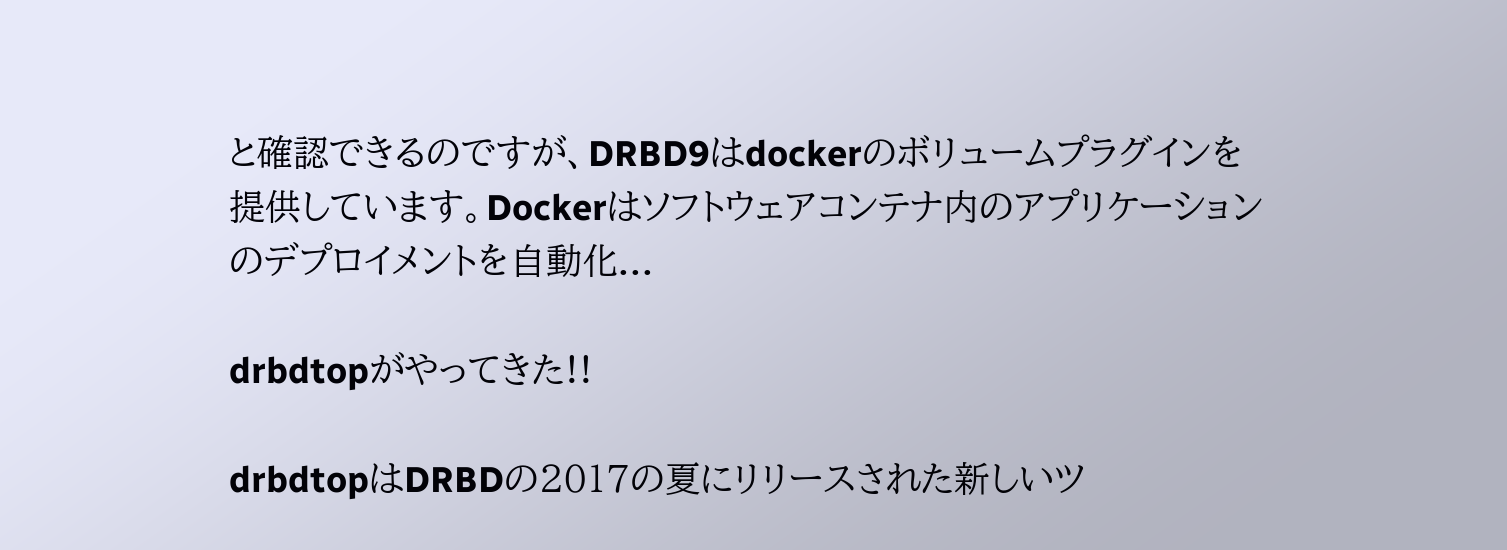と確認できるのですが、DRBD9はdockerのボリュームプラグインを提供しています。Dockerはソフトウェアコンテナ内のアプリケーションのデプロイメントを自動化...

drbdtopがやってきた!!

drbdtopはDRBDの2017の夏にリリースされた新しいツ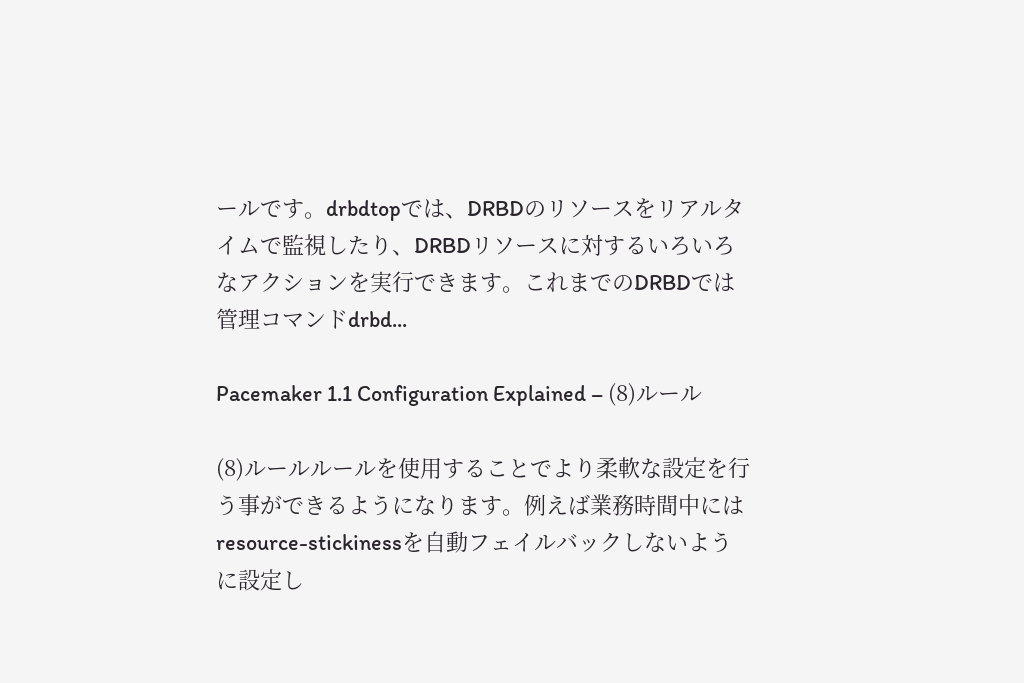ールです。drbdtopでは、DRBDのリソースをリアルタイムで監視したり、DRBDリソースに対するいろいろなアクションを実行できます。これまでのDRBDでは管理コマンドdrbd...

Pacemaker 1.1 Configuration Explained – (8)ルール

(8)ルールルールを使用することでより柔軟な設定を行う事ができるようになります。例えば業務時間中にはresource-stickinessを自動フェイルバックしないように設定し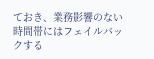ておき、業務影響のない時間帯にはフェイルバックする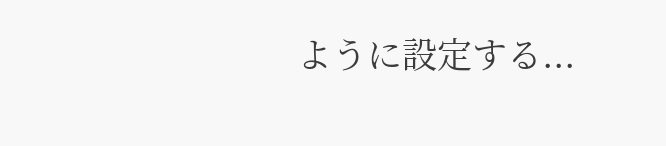ように設定する...